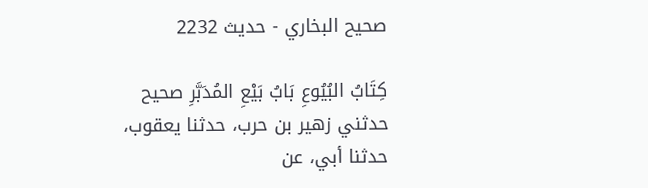صحيح البخاري - حدیث 2232

كِتَابُ البُيُوعِ بَابُ بَيْعِ المُدَبَّرِ صحيح حدثني زهير بن حرب، حدثنا يعقوب، حدثنا أبي، عن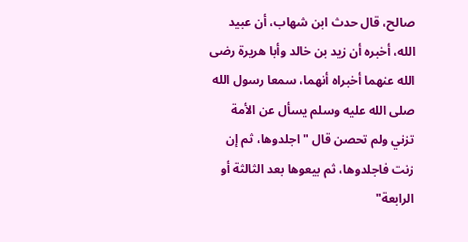صالح، قال حدث ابن شهاب، أن عبيد الله، أخبره أن زيد بن خالد وأبا هريرة رضى الله عنهما أخبراه أنهما، سمعا رسول الله صلى الله عليه وسلم يسأل عن الأمة تزني ولم تحصن قال "اجلدوها، ثم إن زنت فاجلدوها، ثم بيعوها بعد الثالثة أو الرابعة"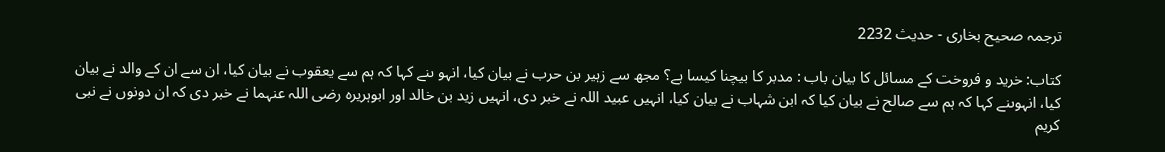ترجمہ صحیح بخاری - حدیث 2232

کتاب: خرید و فروخت کے مسائل کا بیان باب : مدبر کا بیچنا کیسا ہے؟ مجھ سے زہیر بن حرب نے بیان کیا، انہو ںنے کہا کہ ہم سے یعقوب نے بیان کیا، ان سے ان کے والد نے بیان کیا، انہوںنے کہا کہ ہم سے صالح نے بیان کیا کہ ابن شہاب نے بیان کیا، انہیں عبید اللہ نے خبر دی، انہیں زید بن خالد اور ابوہریرہ رضی اللہ عنہما نے خبر دی کہ ان دونوں نے نبی کریم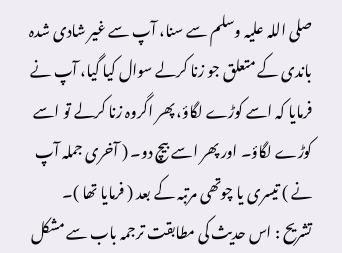صلی اللہ علیہ وسلم سے سنا، آپ سے غیر شادی شدہ باندی کے متعلق جو زنا کرلے سوال کیا گیا، آپ نے فرمایا کہ اسے کوڑے لگاؤ، پھر اگروہ زنا کرلے تو اسے کوڑے لگاؤ۔ اور پھر اسے بیچ دو۔ ( آخری جملہ آپ نے ) تیسری یا چوتھی مرتبہ کے بعد ( فرمایا تھا )۔
تشریح : اس حدیث کی مطابقت ترجمہ باب سے مشکل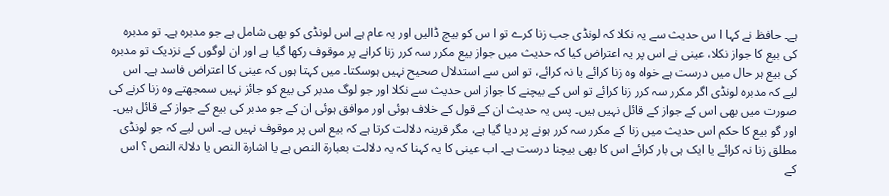ہے۔ حافظ نے کہا ا س حدیث سے یہ نکلا کہ لونڈی جب زنا کرے تو ا س کو بیچ ڈالیں اور یہ عام ہے اس لونڈی کو بھی شامل ہے جو مدبرہ ہے۔ تو مدبرہ کی بیع کا جواز نکلا، عینی نے اس پر یہ اعتراض کیا کہ حدیث میں جواز بیع مکرر سہ کرر زنا کرانے پر موقوف رکھا گیا ہے اور ان لوگوں کے نزدیک تو مدبرہ کی بیع ہر حال میں درست ہے خواہ وہ زنا کرائے یا نہ کرائے، تو اس سے استدلال صحیح نہیں ہوسکتا۔ میں کہتا ہوں کہ عینی کا اعتراض فاسد ہے۔ اس لیے کہ مدبرہ لونڈی اگر مکرر سہ کرر زنا کرائے تو اس کے بیچنے کا جواز اس حدیث سے نکلا اور جو لوگ مدبر کی بیع کو جائز نہیں سمجھتے وہ زنا کرنے کی صورت میں بھی اس کے جواز کے قائل نہیں ہیں۔ پس یہ حدیث ان کے قول کے خلاف ہوئی اور موافق ہوئی ان کے جو مدبر کی بیع کے جواز کے قائل ہیں۔ اور گو بیع کا حکم اس حدیث میں زنا کے مکرر سہ کرر ہونے پر دیا گیا ہے، مگر قرینہ دلالت کرتا ہے کہ بیع اس پر موقوف نہیں ہے۔ اس لیے کہ جو لونڈی مطلق زنا نہ کرائے یا ایک ہی بار کرائے اس کا بھی بیچنا درست ہے۔ اب عینی کا یہ کہنا کہ یہ دلالت بعبارۃ النص ہے یا اشارۃ النص یا دلالۃ النص ؟ اس کے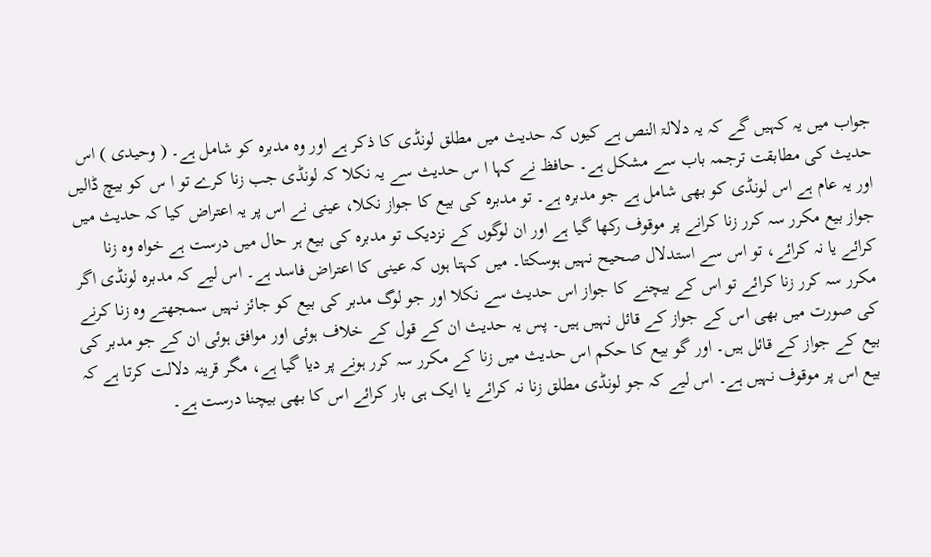جواب میں یہ کہیں گے کہ یہ دلالۃ النص ہے کیوں کہ حدیث میں مطلق لونڈی کا ذکر ہے اور وہ مدبرہ کو شامل ہے۔ ( وحیدی ) اس حدیث کی مطابقت ترجمہ باب سے مشکل ہے۔ حافظ نے کہا ا س حدیث سے یہ نکلا کہ لونڈی جب زنا کرے تو ا س کو بیچ ڈالیں اور یہ عام ہے اس لونڈی کو بھی شامل ہے جو مدبرہ ہے۔ تو مدبرہ کی بیع کا جواز نکلا، عینی نے اس پر یہ اعتراض کیا کہ حدیث میں جواز بیع مکرر سہ کرر زنا کرانے پر موقوف رکھا گیا ہے اور ان لوگوں کے نزدیک تو مدبرہ کی بیع ہر حال میں درست ہے خواہ وہ زنا کرائے یا نہ کرائے، تو اس سے استدلال صحیح نہیں ہوسکتا۔ میں کہتا ہوں کہ عینی کا اعتراض فاسد ہے۔ اس لیے کہ مدبرہ لونڈی اگر مکرر سہ کرر زنا کرائے تو اس کے بیچنے کا جواز اس حدیث سے نکلا اور جو لوگ مدبر کی بیع کو جائز نہیں سمجھتے وہ زنا کرنے کی صورت میں بھی اس کے جواز کے قائل نہیں ہیں۔ پس یہ حدیث ان کے قول کے خلاف ہوئی اور موافق ہوئی ان کے جو مدبر کی بیع کے جواز کے قائل ہیں۔ اور گو بیع کا حکم اس حدیث میں زنا کے مکرر سہ کرر ہونے پر دیا گیا ہے، مگر قرینہ دلالت کرتا ہے کہ بیع اس پر موقوف نہیں ہے۔ اس لیے کہ جو لونڈی مطلق زنا نہ کرائے یا ایک ہی بار کرائے اس کا بھی بیچنا درست ہے۔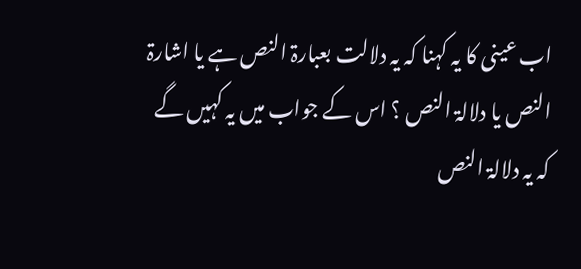اب عینی کا یہ کہنا کہ یہ دلالت بعبارۃ النص ہے یا اشارۃ النص یا دلالۃ النص ؟ اس کے جواب میں یہ کہیں گے کہ یہ دلالۃ النص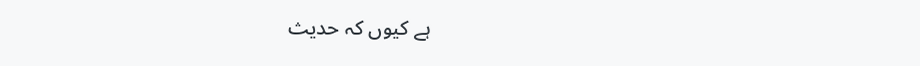ہے کیوں کہ حدیث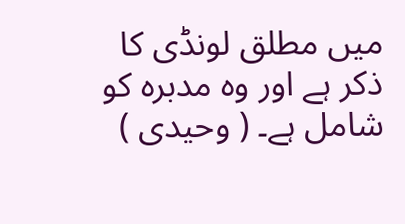میں مطلق لونڈی کا ذکر ہے اور وہ مدبرہ کو شامل ہے۔ ( وحیدی )